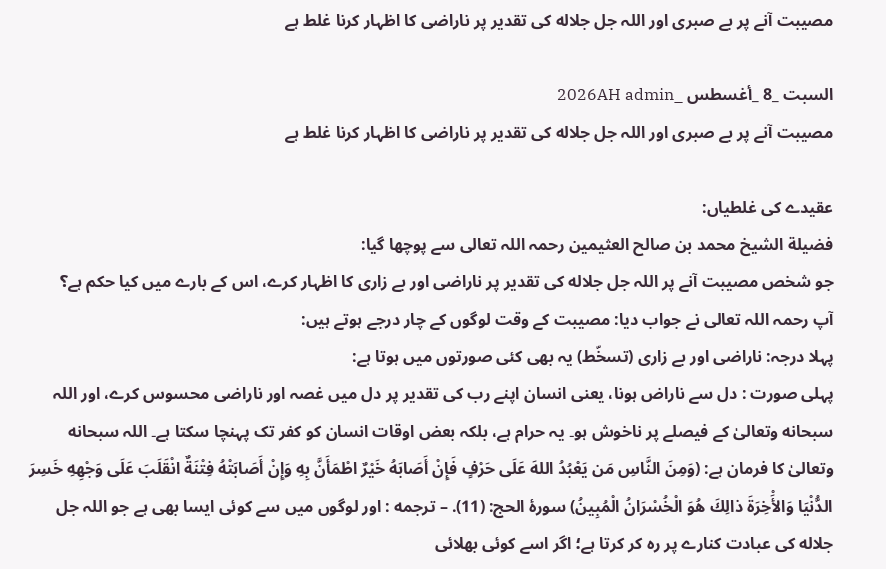مصیبت آنے پر بے صبری اور اللہ جل جلاله کی تقدیر پر ناراضی کا اظہار کرنا غلط ہے

السبت _8 _أغسطس _2026AH admin
مصیبت آنے پر بے صبری اور اللہ جل جلاله کی تقدیر پر ناراضی کا اظہار کرنا غلط ہے

عقیدے کی غلطیاں:
فضیلة الشیخ محمد بن صالح العثیمین رحمہ اللہ تعالى سے پوچھا گیا:
جو شخص مصیبت آنے پر اللہ جل جلاله کی تقدیر پر ناراضی اور بے زاری کا اظہار کرے، اس کے بارے میں کیا حکم ہے؟
آپ رحمہ اللہ تعالى نے جواب دیا: مصیبت کے وقت لوگوں کے چار درجے ہوتے ہیں:
پہلا درجہ: ناراضی اور بے زاری (تسخّط) یہ بھی کئی صورتوں میں ہوتا ہے:
پہلی صورت : دل سے ناراض ہونا، یعنی انسان اپنے رب کی تقدیر پر دل میں غصہ اور ناراضی محسوس کرے، اور اللہ سبحانه وتعالیٰ کے فیصلے پر ناخوش ہو۔ یہ حرام ہے، بلکہ بعض اوقات انسان کو کفر تک پہنچا سکتا ہے۔ اللہ سبحانه وتعالیٰ کا فرمان ہے: (وَمِنَ النَّاسِ مَن يَعْبُدُ اللهَ عَلَى حَرْفٍ فَإِنْ أَصَابَهُ خَيْرٌ اطْمَأَنَّ بِهِ وَإِنْ أَصَابَتْهُ فِتْنَةٌ انْقَلَبَ عَلَى وَجْهِهِ خَسِرَ الدُّنْيَا وَالأَْخِرَةَ ذالِكَ هُوَ الْخُسْرَانُ الْمُبِينُ) سورۂ الحج: (11). – ترجمه : اور لوگوں میں سے کوئی ایسا بھی ہے جو اللہ جل جلاله کی عبادت کنارے پر رہ کر کرتا ہے؛ اگر اسے کوئی بھلائی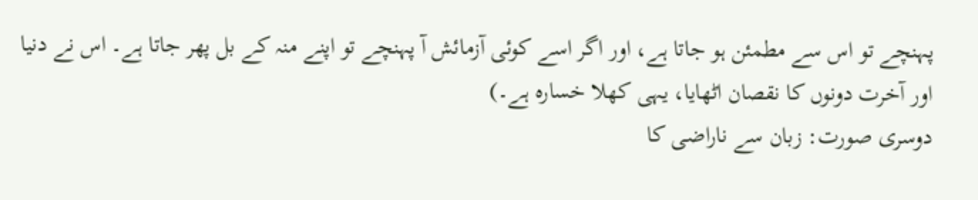پہنچے تو اس سے مطمئن ہو جاتا ہے، اور اگر اسے کوئی آزمائش آ پہنچے تو اپنے منہ کے بل پھر جاتا ہے۔ اس نے دنیا اور آخرت دونوں کا نقصان اٹھایا، یہی کھلا خسارہ ہے۔)
دوسری صورت: زبان سے ناراضی کا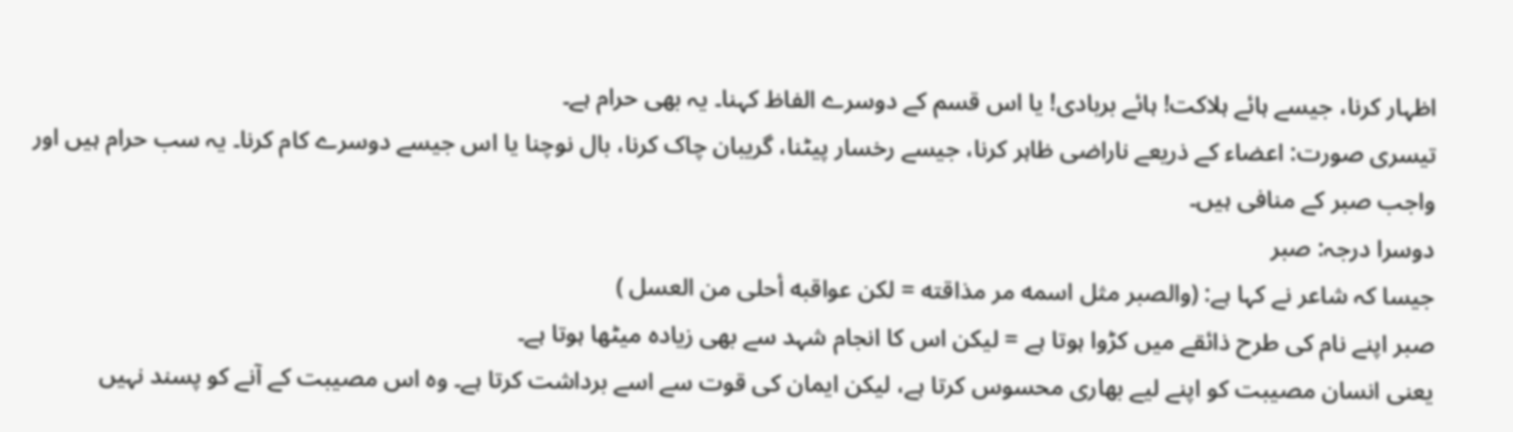اظہار کرنا، جیسے ہائے ہلاکت! ہائے بربادی! یا اس قسم کے دوسرے الفاظ کہنا۔ یہ بھی حرام ہے۔
تیسری صورت: اعضاء کے ذریعے ناراضی ظاہر کرنا، جیسے رخسار پیٹنا، گریبان چاک کرنا، بال نوچنا یا اس جیسے دوسرے کام کرنا۔ یہ سب حرام ہیں اور واجب صبر کے منافی ہیں۔
دوسرا درجہ: صبر
جیسا کہ شاعر نے کہا ہے: (والصبر مثل اسمه مر مذاقته = لكن عواقبه أحلى من العسل )
صبر اپنے نام کی طرح ذائقے میں کڑوا ہوتا ہے = لیکن اس کا انجام شہد سے بھی زیادہ میٹھا ہوتا ہے۔
یعنی انسان مصیبت کو اپنے لیے بھاری محسوس کرتا ہے، لیکن ایمان کی قوت سے اسے برداشت کرتا ہے۔ وہ اس مصیبت کے آنے کو پسند نہیں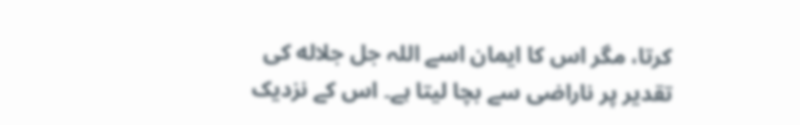کرتا، مگر اس کا ایمان اسے اللہ جل جلاله کی تقدیر پر ناراضی سے بچا لیتا ہے۔ اس کے نزدیک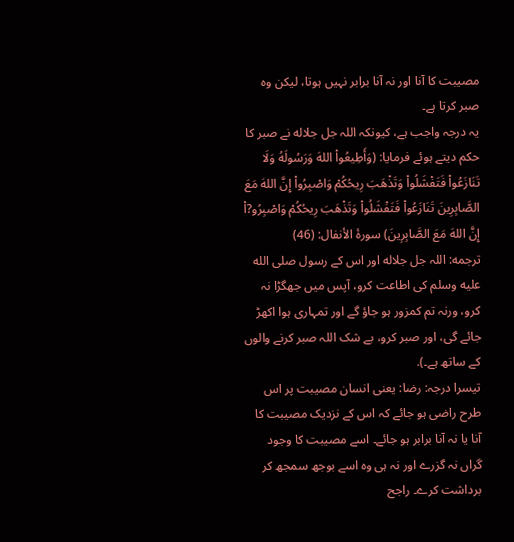مصیبت کا آنا اور نہ آنا برابر نہیں ہوتا، لیکن وہ صبر کرتا ہے۔
یہ درجہ واجب ہے، کیونکہ اللہ جل جلاله نے صبر کا حکم دیتے ہوئے فرمایا: (وَأَطِيعُواْ اللهَ وَرَسُولَهُ وَلَا تَنَازَعُواْ فَتَفْشَلُواْ وَتَذْهَبَ رِيحُكُمْ وَاصْبِرُواْ إِنَّ اللهَ مَعَ الصَّابِرِينَ تَنَازَعُواْ فَتَفْشَلُواْ وَتَذْهَبَ رِيحُكُمْ وَاصْبِرُو?اْ إِنَّ اللهَ مَعَ الصَّابِرِينَ) سورۂ الأنفال: (46)
ترجمه: اللہ جل جلاله اور اس کے رسول صلى الله عليه وسلم کی اطاعت کرو، آپس میں جھگڑا نہ کرو، ورنہ تم کمزور ہو جاؤ گے اور تمہاری ہوا اکھڑ جائے گی، اور صبر کرو، بے شک اللہ صبر کرنے والوں کے ساتھ ہے۔).
تیسرا درجہ: رضا: یعنی انسان مصیبت پر اس طرح راضی ہو جائے کہ اس کے نزدیک مصیبت کا آنا یا نہ آنا برابر ہو جائے۔ اسے مصیبت کا وجود گراں نہ گزرے اور نہ ہی وہ اسے بوجھ سمجھ کر برداشت کرے۔ راجح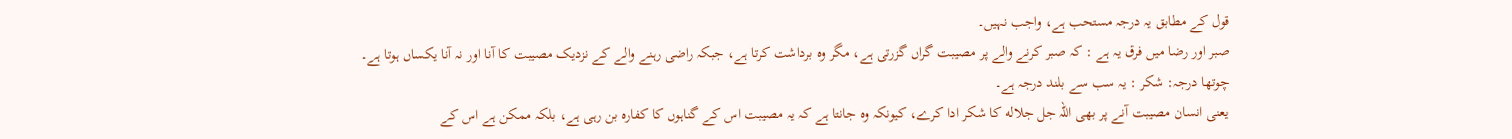قول کے مطابق یہ درجہ مستحب ہے، واجب نہیں۔
صبر اور رضا میں فرق یہ ہے : کہ صبر کرنے والے پر مصیبت گراں گزرتی ہے، مگر وہ برداشت کرتا ہے، جبکہ راضی رہنے والے کے نزدیک مصیبت کا آنا اور نہ آنا یکساں ہوتا ہے۔
چوتھا درجہ: شکر : یہ سب سے بلند درجہ ہے۔
یعنی انسان مصیبت آنے پر بھی اللہ جل جلاله کا شکر ادا کرے، کیونکہ وہ جانتا ہے کہ یہ مصیبت اس کے گناہوں کا کفارہ بن رہی ہے، بلکہ ممکن ہے اس کے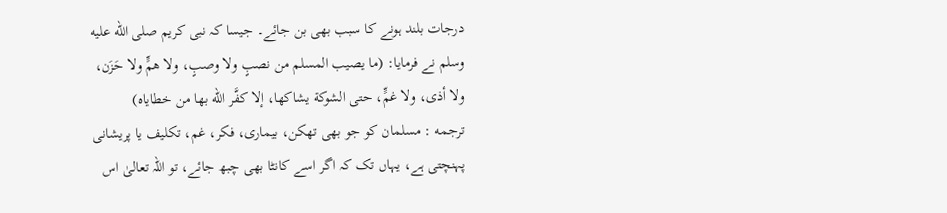درجات بلند ہونے کا سبب بھی بن جائے۔ جیسا کہ نبی کریم صلى الله عليه وسلم نے فرمایا: (ما يصيب المسلم من نصبٍ ولا وصبٍ، ولا همٍّ ولا حَزَن، ولا أذى، ولا غمٍّ، حتى الشوكة يشاكها، إلا كفَّر الله بها من خطاياه)
ترجمه : مسلمان کو جو بھی تھکن، بیماری، فکر، غم، تکلیف یا پریشانی پہنچتی ہے، یہاں تک کہ اگر اسے کانٹا بھی چبھ جائے، تو اللہ تعالیٰ اس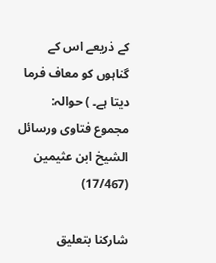کے ذریعے اس کے گناہوں کو معاف فرما دیتا ہے۔ ) حوالہ: مجموع فتاوى ورسائل الشيخ ابن عثيمين (17/467)

شاركنا بتعليق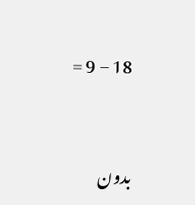18 − 9 =




بدون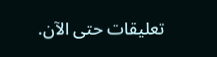تعليقات حتى الآن.